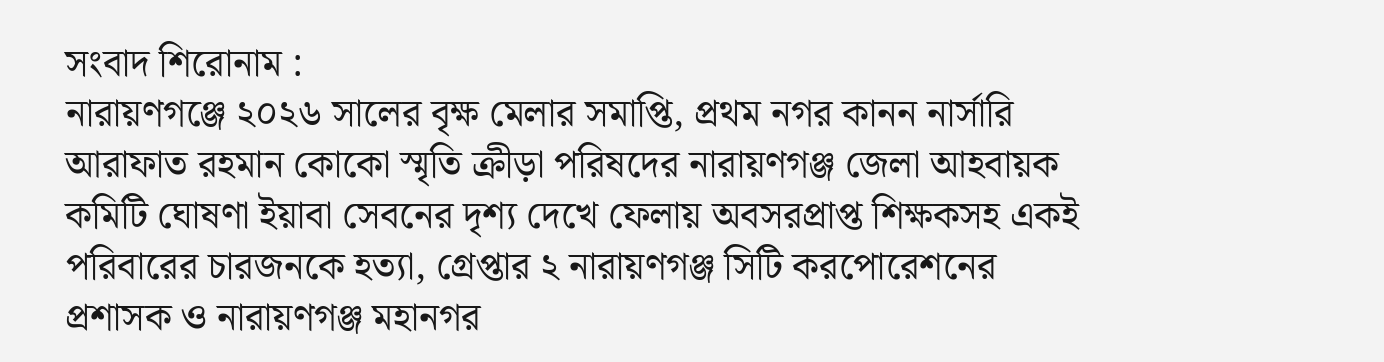সংবাদ শিরোনাম :
নারায়ণগঞ্জে ২০২৬ সালের বৃক্ষ মেলার সমাপ্তি, প্রথম নগর কানন নার্সারি আরাফাত রহমান কোকো স্মৃতি ক্রীড়া পরিষদের নারায়ণগঞ্জ জেলা আহবায়ক কমিটি ঘোষণা ইয়াবা সেবনের দৃশ্য দেখে ফেলায় অবসরপ্রাপ্ত শিক্ষকসহ একই পরিবারের চারজনকে হত্যা, গ্রেপ্তার ২ নারায়ণগঞ্জ সিটি করপোরেশনের প্রশাসক ও নারায়ণগঞ্জ মহানগর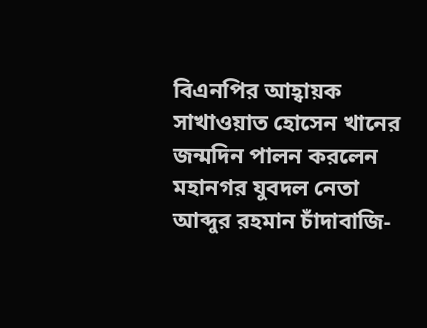বিএনপির আহ্বায়ক  সাখাওয়াত হোসেন খানের জন্মদিন পালন করলেন মহানগর যুবদল নেতা আব্দুর রহমান চাঁদাবাজি-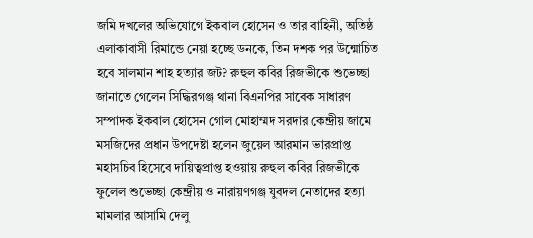জমি দখলের অভিযোগে ইকবাল হোসেন ও তার বাহিনী, অতিষ্ঠ এলাকাবাসী রিমান্ডে নেয়া হচ্ছে ডনকে, তিন দশক পর উন্মোচিত হবে সালমান শাহ হত্যার জট? রুহুল কবির রিজভীকে শুভেচ্ছা জানাতে গেলেন সিদ্ধিরগঞ্জ থানা বিএনপির সাবেক সাধারণ সম্পাদক ইকবাল হোসেন গোল মোহাম্মদ সরদার কেন্দ্রীয় জামে মসজিদের প্রধান উপদেষ্টা হলেন জুয়েল আরমান ভারপ্রাপ্ত মহাসচিব হিসেবে দায়িত্বপ্রাপ্ত হওয়ায় রুহুল কবির রিজভীকে ফুলেল শুভেচ্ছা কেন্দ্রীয় ও নারায়ণগঞ্জ যুবদল নেতাদের হত্যা মামলার আসামি দেলু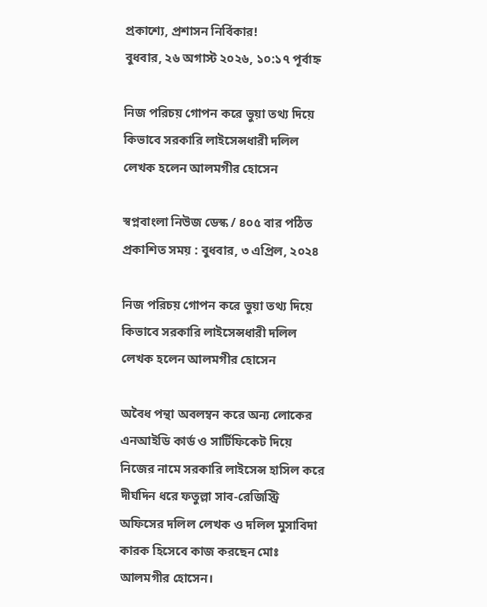প্রকাশ্যে, প্রশাসন নির্বিকার!
বুধবার, ২৬ অগাস্ট ২০২৬, ১০:১৭ পূর্বাহ্ন

নিজ পরিচয় গোপন করে ভুয়া তথ্য দিয়ে কিভাবে সরকারি লাইসেন্সধারী দলিল লেখক হলেন আলমগীর হোসেন

স্বপ্নবাংলা নিউজ ডেস্ক / ৪০৫ বার পঠিত
প্রকাশিত সময় : বুধবার, ৩ এপ্রিল, ২০২৪

নিজ পরিচয় গোপন করে ভুয়া তথ্য দিয়ে কিভাবে সরকারি লাইসেন্সধারী দলিল লেখক হলেন আলমগীর হোসেন

অবৈধ পন্থা অবলম্বন করে অন্য লোকের এনআইডি কার্ড ও সার্টিফিকেট দিয়ে নিজের নামে সরকারি লাইসেন্স হাসিল করে দীর্ঘদিন ধরে ফতুল্লা সাব-রেজিস্ট্রি অফিসের দলিল লেখক ও দলিল মুসাবিদা কারক হিসেবে কাজ করছেন মোঃ আলমগীর হোসেন।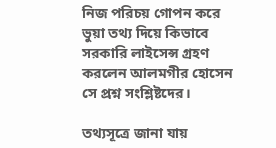নিজ পরিচয় গোপন করে ভুয়া তথ্য দিয়ে কিভাবে সরকারি লাইসেন্স গ্রহণ করলেন আলমগীর হোসেন সে প্রশ্ন সংশ্লিষ্টদের।

তথ্যসূত্রে জানা যায়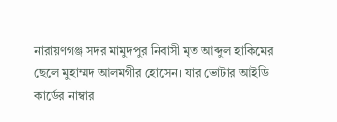নারায়ণগঞ্জ সদর মামুদপুর নিবাসী মৃত আব্দুল হাকিমের ছেলে মুহাম্মদ আলমগীর হোসেন। যার ভোটার আইডি কার্ডের নাম্বার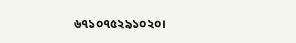৬৭১০৭৫২৯১০২০।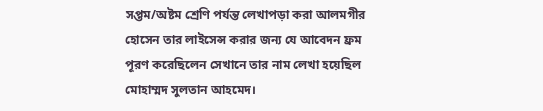সপ্তম/অষ্টম শ্রেণি পর্যন্ত লেখাপড়া করা আলমগীর হোসেন তার লাইসেন্স করার জন্য যে আবেদন ফ্রম পূরণ করেছিলেন সেখানে তার নাম লেখা হয়েছিল মোহাম্মদ সুলতান আহমেদ।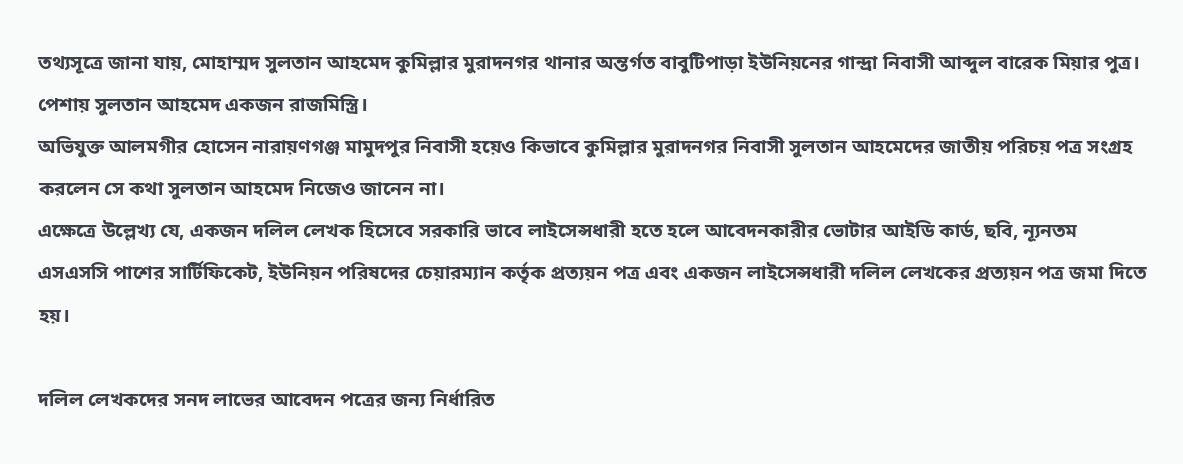তথ্যসূত্রে জানা যায়, মোহাম্মদ সুলতান আহমেদ কুমিল্লার মুরাদনগর থানার অন্তর্গত বাবুটিপাড়া ইউনিয়নের গান্দ্রা নিবাসী আব্দুল বারেক মিয়ার পুত্র। পেশায় সুলতান আহমেদ একজন রাজমিস্ত্রি।
অভিযুক্ত আলমগীর হোসেন নারায়ণগঞ্জ মামুদপুর নিবাসী হয়েও কিভাবে কুমিল্লার মুরাদনগর নিবাসী সুলতান আহমেদের জাতীয় পরিচয় পত্র সংগ্রহ করলেন সে কথা সুলতান আহমেদ নিজেও জানেন না।
এক্ষেত্রে উল্লেখ্য যে, একজন দলিল লেখক হিসেবে সরকারি ভাবে লাইসেন্সধারী হতে হলে আবেদনকারীর ভোটার আইডি কার্ড, ছবি, ন্যূনতম এসএসসি পাশের সার্টিফিকেট, ইউনিয়ন পরিষদের চেয়ারম্যান কর্তৃক প্রত্যয়ন পত্র এবং একজন লাইসেন্সধারী দলিল লেখকের প্রত্যয়ন পত্র জমা দিতে হয়।

দলিল লেখকদের সনদ লাভের আবেদন পত্রের জন্য নির্ধারিত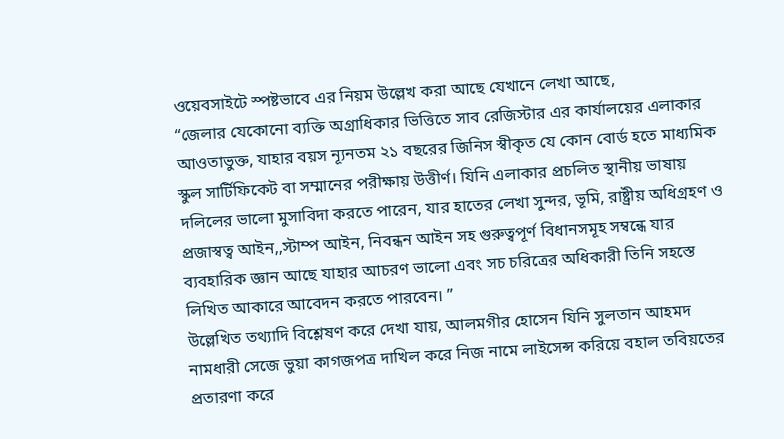ওয়েবসাইটে স্পষ্টভাবে এর নিয়ম উল্লেখ করা আছে যেখানে লেখা আছে,
“জেলার যেকোনো ব্যক্তি অগ্রাধিকার ভিত্তিতে সাব রেজিস্টার এর কার্যালয়ের এলাকার আওতাভুক্ত, যাহার বয়স ন্যূনতম ২১ বছরের জিনিস স্বীকৃত যে কোন বোর্ড হতে মাধ্যমিক স্কুল সার্টিফিকেট বা সম্মানের পরীক্ষায় উত্তীর্ণ। যিনি এলাকার প্রচলিত স্থানীয় ভাষায় দলিলের ভালো মুসাবিদা করতে পারেন, যার হাতের লেখা সুন্দর, ভূমি, রাষ্ট্রীয় অধিগ্রহণ ও প্রজাস্বত্ব আইন,,স্টাম্প আইন, নিবন্ধন আইন সহ গুরুত্বপূর্ণ বিধানসমূহ সম্বন্ধে যার ব্যবহারিক জ্ঞান আছে যাহার আচরণ ভালো এবং সচ চরিত্রের অধিকারী তিনি সহস্তে লিখিত আকারে আবেদন করতে পারবেন। ”
উল্লেখিত তথ্যাদি বিশ্লেষণ করে দেখা যায়, আলমগীর হোসেন যিনি সুলতান আহমদ নামধারী সেজে ভুয়া কাগজপত্র দাখিল করে নিজ নামে লাইসেন্স করিয়ে বহাল তবিয়তের প্রতারণা করে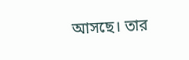আসছে। তার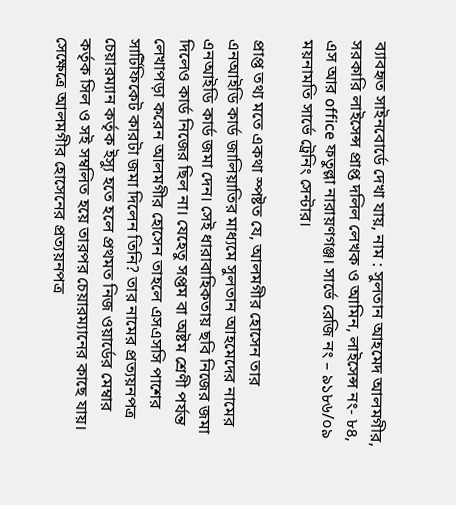ব্যাবহৃত সাইনবোর্ডে দেখা যায়, নাম : সুলতান আহমেদ আলমগীর, সরকারি লাইসেন্স প্রাপ্ত দলিল লেখক ও আমিন, লাইসেন্স নং- ৮৪, এস আর office ফতুল্লা নারায়ণগঞ্জ। সার্ভে রেজি নং – ৯১৮৬/০৯
ময়নামতি সার্ভে ট্রেনিং সেন্টার।

প্রাপ্ত তথ্য মতে একথা স্পষ্টত যে, আলমগীর হোসেন তার এনআইডি কার্ড জালিয়াতির মাধ্যমে সুলতান আহমেদের নামের এনআইডি কার্ড জমা দেন। সেই ধারাবাহিকতায় ছবি নিজের জমা দিলেও কার্ড নিজের ছিল না। যেহেতু সপ্তম বা অষ্টম শ্রেণী পর্যন্ত লেখাপড়া করেন আলমগীর হোসেন তাহলে এসএসসি পাশের সার্টিফিকেট কারটা জমা দিলেন তিনি? তার নামের প্রত্যয়নপত্র চেয়ারম্যান কর্তৃক ইস্যু হতে হলে প্রথমত নিজ ওয়ার্ডের মেম্বার কর্তৃক সিল ও সই সম্বলিত হয়ে তারপর চেয়ারম্যানের কাছে যায়। সেক্ষেত্রে আলমগীর হোসেনের প্রত্যয়নপত্র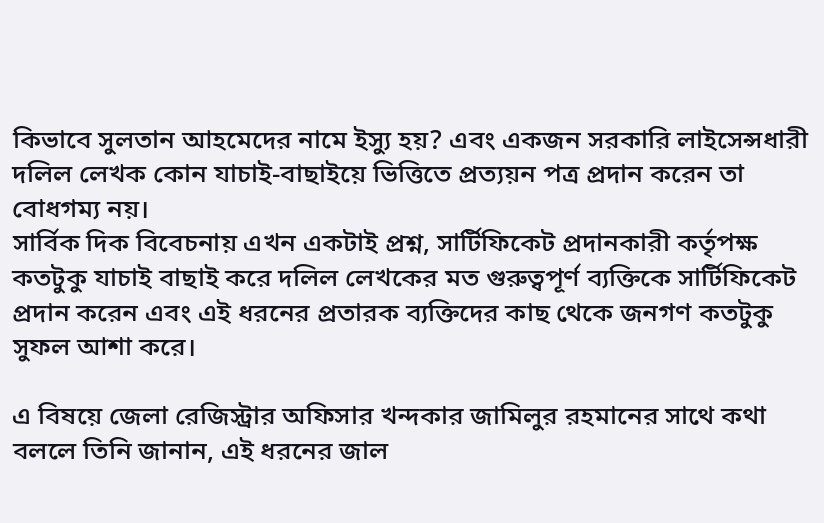কিভাবে সুলতান আহমেদের নামে ইস্যু হয়? এবং একজন সরকারি লাইসেন্সধারী দলিল লেখক কোন যাচাই-বাছাইয়ে ভিত্তিতে প্রত্যয়ন পত্র প্রদান করেন তা বোধগম্য নয়।
সার্বিক দিক বিবেচনায় এখন একটাই প্রশ্ন, সার্টিফিকেট প্রদানকারী কর্তৃপক্ষ কতটুকু যাচাই বাছাই করে দলিল লেখকের মত গুরুত্বপূর্ণ ব্যক্তিকে সার্টিফিকেট প্রদান করেন এবং এই ধরনের প্রতারক ব্যক্তিদের কাছ থেকে জনগণ কতটুকু সুফল আশা করে।

এ বিষয়ে জেলা রেজিস্ট্রার অফিসার খন্দকার জামিলুর রহমানের সাথে কথা বললে তিনি জানান, এই ধরনের জাল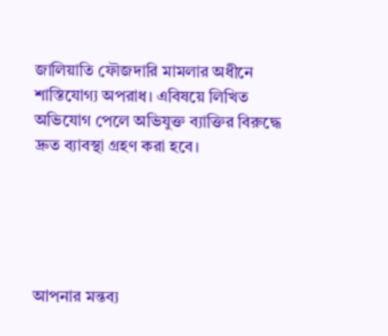জালিয়াতি ফৌজদারি মামলার অধীনে শাস্তিযোগ্য অপরাধ। এবিষয়ে লিখিত অভিযোগ পেলে অভিযুক্ত ব্যাক্তির বিরুদ্ধে দ্রুত ব্যাবস্থা গ্রহণ করা হবে।





আপনার মন্তব্য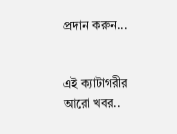প্রদান করুন...


এই ক্যাটাগরীর আরো খবর..